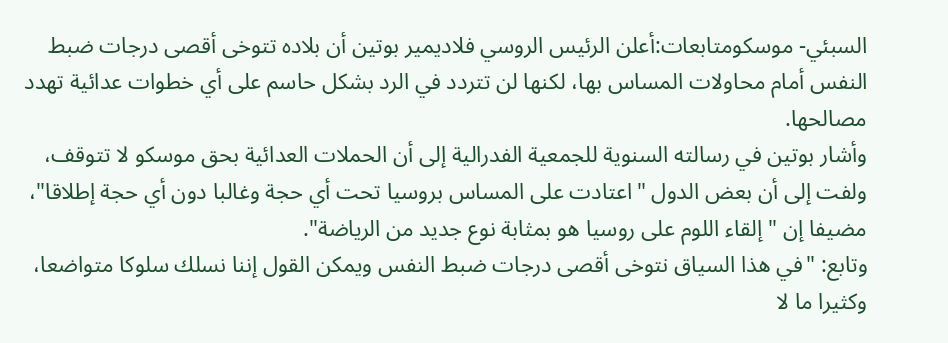السبئي- موسكومتابعات:أعلن الرئيس الروسي فلاديمير بوتين أن بلاده تتوخى أقصى درجات ضبط النفس أمام محاولات المساس بها، لكنها لن تتردد في الرد بشكل حاسم على أي خطوات عدائية تهدد مصالحها.
وأشار بوتين في رسالته السنوية للجمعية الفدرالية إلى أن الحملات العدائية بحق موسكو لا تتوقف، ولفت إلى أن بعض الدول "اعتادت على المساس بروسيا تحت أي حجة وغالبا دون أي حجة إطلاقا"، مضيفا إن "إلقاء اللوم على روسيا هو بمثابة نوع جديد من الرياضة".
وتابع: "في هذا السياق نتوخى أقصى درجات ضبط النفس ويمكن القول إننا نسلك سلوكا متواضعا، وكثيرا ما لا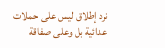نرد إطلاق ليس على حملات عدائية بل وعلى صفاقة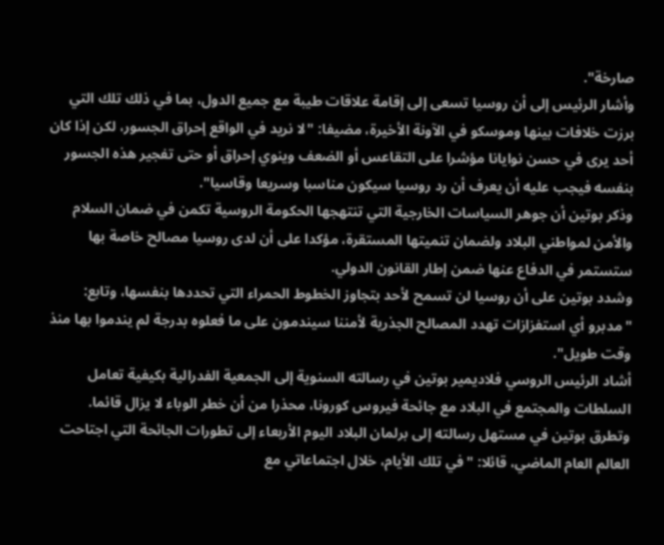صارخة".
وأشار الرئيس إلى أن روسيا تسعى إلى إقامة علاقات طيبة مع جميع الدول، بما في ذلك تلك التي برزت خلافات بينها وموسكو في الآونة الأخيرة، مضيفا: "لا نريد في الواقع إحراق الجسور، لكن إذا كان أحد يرى في حسن نوايانا مؤشرا على التقاعس أو الضعف وينوي إحراق أو حتى تفجير هذه الجسور بنفسه فيجب عليه أن يعرف أن رد روسيا سيكون مناسبا وسريعا وقاسيا".
وذكر بوتين أن جوهر السياسات الخارجية التي تنتهجها الحكومة الروسية تكمن في ضمان السلام والأمن لمواطني البلاد ولضمان تنميتها المستقرة، مؤكدا على أن لدى روسيا مصالح خاصة بها ستستمر في الدفاع عنها ضمن إطار القانون الدولي.
وشدد بوتين على أن روسيا لن تسمح لأحد بتجاوز الخطوط الحمراء التي تحددها بنفسها، وتابع: "مدبرو أي استفزازات تهدد المصالح الجذرية لأمننا سيندمون على ما فعلوه بدرجة لم يندموا بها منذ وقت طويل".
أشاد الرئيس الروسي فلاديمير بوتين في رسالته السنوية إلى الجمعية الفدرالية بكيفية تعامل السلطات والمجتمع في البلاد مع جائحة فيروس كورونا، محذرا من أن خطر الوباء لا يزال قائما.
وتطرق بوتين في مستهل رسالته إلى برلمان البلاد اليوم الأربعاء إلى تطورات الجائحة التي اجتاحت العالم العام الماضي، قائلا: "في تلك الأيام، خلال اجتماعاتي مع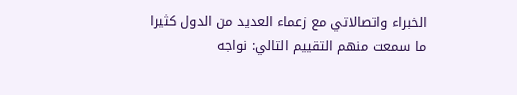الخبراء واتصالاتي مع زعماء العديد من الدول كثيرا ما سمعت منهم التقييم التالي: نواجه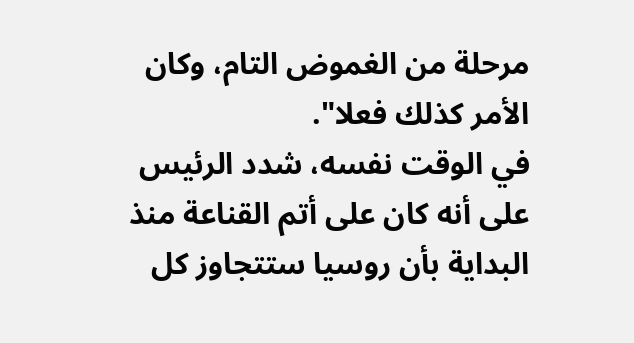مرحلة من الغموض التام، وكان الأمر كذلك فعلا".
في الوقت نفسه، شدد الرئيس على أنه كان على أتم القناعة منذ البداية بأن روسيا ستتجاوز كل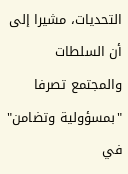التحديات، مشيرا إلى أن السلطات والمجتمع تصرفا "بمسؤولية وتضامن" في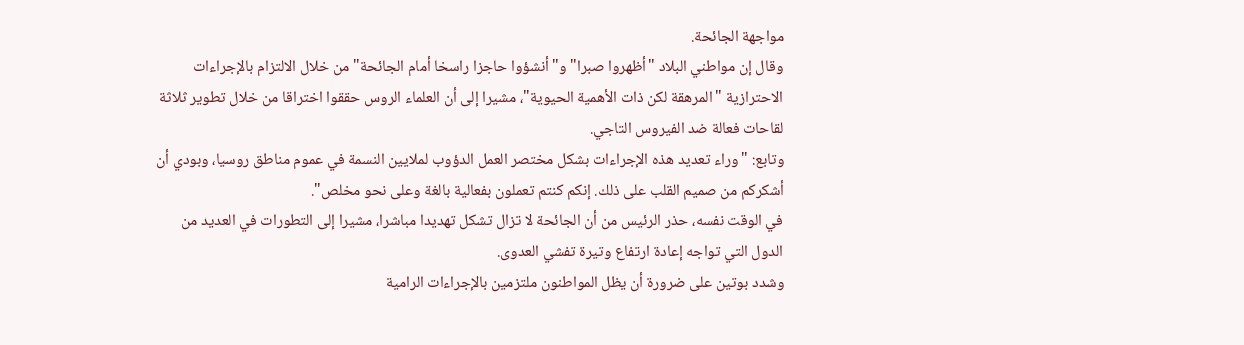مواجهة الجائحة.
وقال إن مواطني البلاد "أظهروا صبرا" و"أنشؤوا حاجزا راسخا أمام الجائحة" من خلال الالتزام بالإجراءات الاحترازية "المرهقة لكن ذات الأهمية الحيوية"، مشيرا إلى أن العلماء الروس حققوا اختراقا من خلال تطوير ثلاثة لقاحات فعالة ضد الفيروس التاجي.
وتابع: "وراء تعديد هذه الإجراءات بشكل مختصر العمل الدؤوب لملايين النسمة في عموم مناطق روسيا، وبودي أن أشكركم من صميم القلب على ذلك. إنكم كنتم تعملون بفعالية بالغة وعلى نحو مخلص".
في الوقت نفسه، حذر الرئيس من أن الجائحة لا تزال تشكل تهديدا مباشرا، مشيرا إلى التطورات في العديد من الدول التي تواجه إعادة ارتفاع وتيرة تفشي العدوى.
وشدد بوتين على ضرورة أن يظل المواطنون ملتزمين بالإجراءات الرامية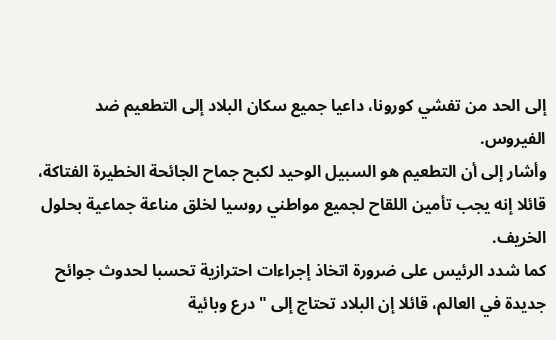إلى الحد من تفشي كورونا، داعيا جميع سكان البلاد إلى التطعيم ضد الفيروس.
وأشار إلى أن التطعيم هو السبيل الوحيد لكبح جماح الجائحة الخطيرة الفتاكة، قائلا إنه يجب تأمين اللقاح لجميع مواطني روسيا لخلق مناعة جماعية بحلول الخريف.
كما شدد الرئيس على ضرورة اتخاذ إجراءات احترازية تحسبا لحدوث جوائح جديدة في العالم، قائلا إن البلاد تحتاج إلى "درع وبائية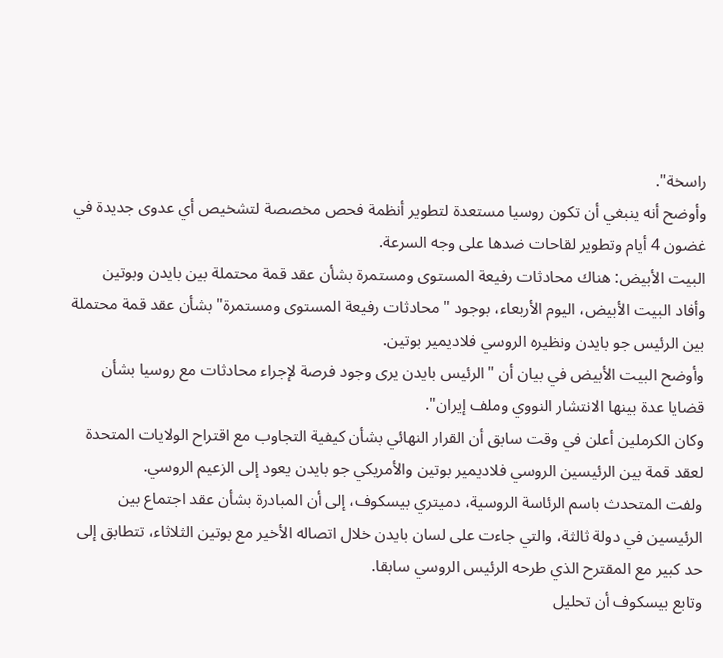راسخة".
وأوضح أنه ينبغي أن تكون روسيا مستعدة لتطوير أنظمة فحص مخصصة لتشخيص أي عدوى جديدة في غضون 4 أيام وتطوير لقاحات ضدها على وجه السرعة.
البيت الأبيض: هناك محادثات رفيعة المستوى ومستمرة بشأن عقد قمة محتملة بين بايدن وبوتين
وأفاد البيت الأبيض، اليوم الأربعاء، بوجود "محادثات رفيعة المستوى ومستمرة" بشأن عقد قمة محتملة بين الرئيس جو بايدن ونظيره الروسي فلاديمير بوتين.
وأوضح البيت الأبيض في بيان أن "الرئيس بايدن يرى وجود فرصة لإجراء محادثات مع روسيا بشأن قضايا عدة بينها الانتشار النووي وملف إيران".
وكان الكرملين أعلن في وقت سابق أن القرار النهائي بشأن كيفية التجاوب مع اقتراح الولايات المتحدة لعقد قمة بين الرئيسين الروسي فلاديمير بوتين والأمريكي جو بايدن يعود إلى الزعيم الروسي.
ولفت المتحدث باسم الرئاسة الروسية، دميتري بيسكوف، إلى أن المبادرة بشأن عقد اجتماع بين الرئيسين في دولة ثالثة، والتي جاءت على لسان بايدن خلال اتصاله الأخير مع بوتين الثلاثاء، تتطابق إلى حد كبير مع المقترح الذي طرحه الرئيس الروسي سابقا.
وتابع بيسكوف أن تحليل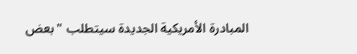المبادرة الأمريكية الجديدة سيتطلب "بعض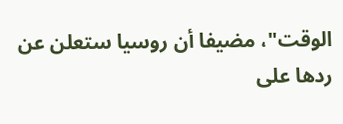الوقت"، مضيفا أن روسيا ستعلن عن ردها على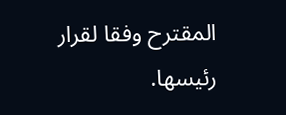المقترح وفقا لقرار رئيسها.